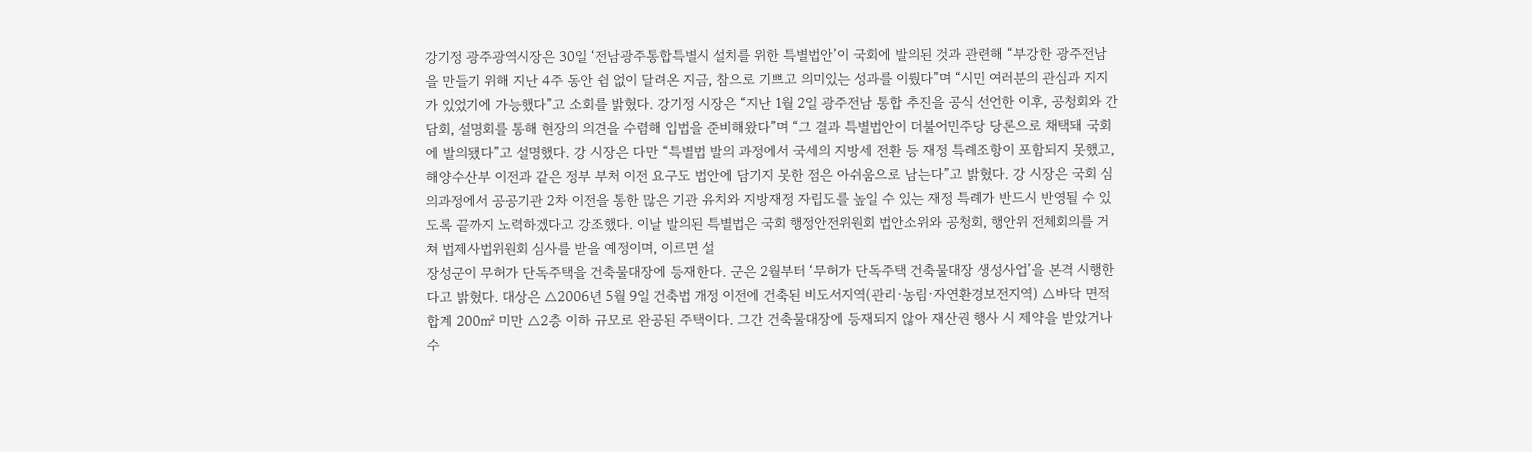강기정 광주광역시장은 30일 ‘전남광주통합특별시 설치를 위한 특별법안’이 국회에 발의된 것과 관련해 “부강한 광주전남을 만들기 위해 지난 4주 동안 쉼 없이 달려온 지금, 참으로 기쁘고 의미있는 성과를 이뤘다”며 “시민 여러분의 관심과 지지가 있었기에 가능했다”고 소회를 밝혔다. 강기정 시장은 “지난 1월 2일 광주전남 통합 추진을 공식 선언한 이후, 공청회와 간담회, 설명회를 통해 현장의 의견을 수렴해 입법을 준비해왔다”며 “그 결과 특별법안이 더불어민주당 당론으로 채택돼 국회에 발의됐다”고 설명했다. 강 시장은 다만 “특별법 발의 과정에서 국세의 지방세 전환 등 재정 특례조항이 포함되지 못했고, 해양수산부 이전과 같은 정부 부처 이전 요구도 법안에 담기지 못한 점은 아쉬움으로 남는다”고 밝혔다. 강 시장은 국회 심의과정에서 공공기관 2차 이전을 통한 많은 기관 유치와 지방재정 자립도를 높일 수 있는 재정 특례가 반드시 반영될 수 있도록 끝까지 노력하겠다고 강조했다. 이날 발의된 특별법은 국회 행정안전위원회 법안소위와 공청회, 행안위 전체회의를 거쳐 법제사법위원회 심사를 받을 예정이며, 이르면 설
장성군이 무허가 단독주택을 건축물대장에 등재한다. 군은 2월부터 ‘무허가 단독주택 건축물대장 생성사업’을 본격 시행한다고 밝혔다. 대상은 △2006년 5월 9일 건축법 개정 이전에 건축된 비도서지역(관리·농림·자연환경보전지역) △바닥 면적 합계 200㎡ 미만 △2층 이하 규모로 완공된 주택이다. 그간 건축물대장에 등재되지 않아 재산권 행사 시 제약을 받았거나 수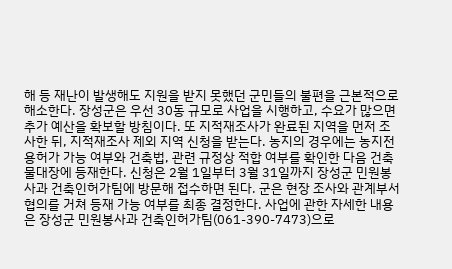해 등 재난이 발생해도 지원을 받지 못했던 군민들의 불편을 근본적으로 해소한다. 장성군은 우선 30동 규모로 사업을 시행하고, 수요가 많으면 추가 예산을 확보할 방침이다. 또 지적재조사가 완료된 지역을 먼저 조사한 뒤, 지적재조사 제외 지역 신청을 받는다. 농지의 경우에는 농지전용허가 가능 여부와 건축법, 관련 규정상 적합 여부를 확인한 다음 건축물대장에 등재한다. 신청은 2월 1일부터 3월 31일까지 장성군 민원봉사과 건축인허가팀에 방문해 접수하면 된다. 군은 현장 조사와 관계부서 협의를 거쳐 등재 가능 여부를 최종 결정한다. 사업에 관한 자세한 내용은 장성군 민원봉사과 건축인허가팀(061-390-7473)으로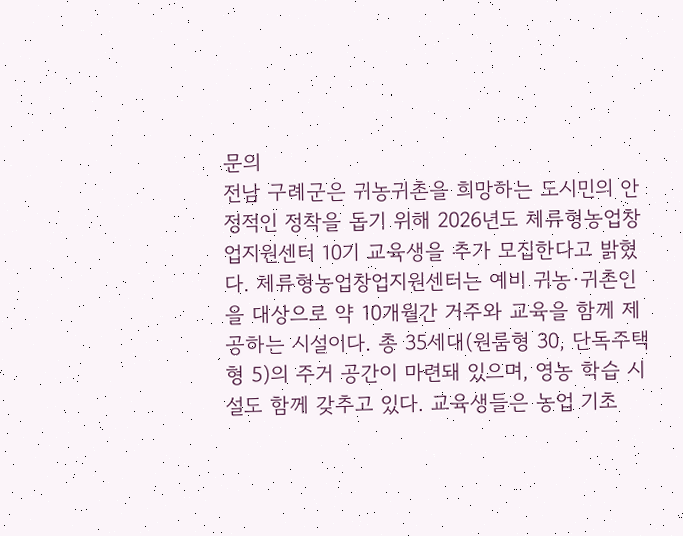문의
전남 구례군은 귀농귀촌을 희망하는 도시민의 안정적인 정착을 돕기 위해 2026년도 체류형농업창업지원센터 10기 교육생을 추가 모집한다고 밝혔다. 체류형농업창업지원센터는 예비 귀농·귀촌인을 대상으로 약 10개월간 거주와 교육을 함께 제공하는 시설이다. 총 35세대(원룸형 30, 단독주택형 5)의 주거 공간이 마련돼 있으며, 영농 학습 시설도 함께 갖추고 있다. 교육생들은 농업 기초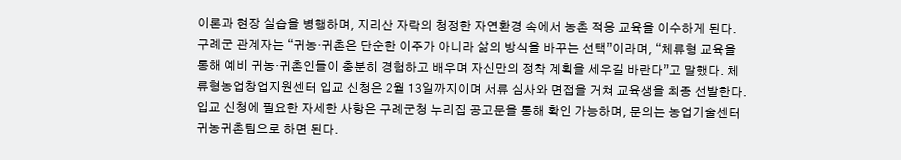이론과 현장 실습을 병행하며, 지리산 자락의 청정한 자연환경 속에서 농촌 적응 교육을 이수하게 된다. 구례군 관계자는 “귀농·귀촌은 단순한 이주가 아니라 삶의 방식을 바꾸는 선택”이라며, “체류형 교육을 통해 예비 귀농·귀촌인들이 충분히 경험하고 배우며 자신만의 정착 계획을 세우길 바란다”고 말했다. 체류형농업창업지원센터 입교 신청은 2월 13일까지이며 서류 심사와 면접을 거쳐 교육생을 최종 선발한다. 입교 신청에 필요한 자세한 사항은 구례군청 누리집 공고문을 통해 확인 가능하며, 문의는 농업기술센터 귀농귀촌팀으로 하면 된다.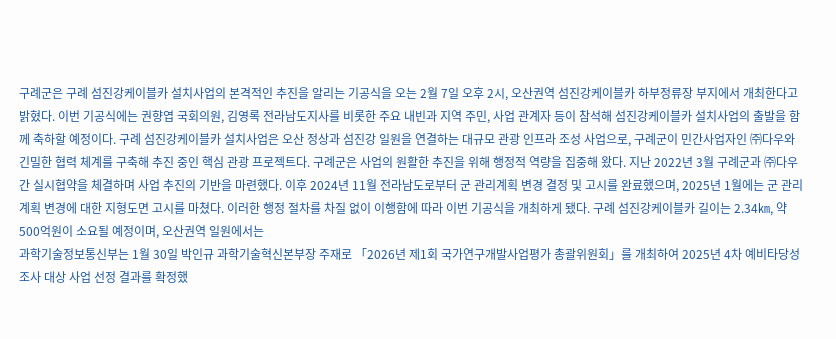구례군은 구례 섬진강케이블카 설치사업의 본격적인 추진을 알리는 기공식을 오는 2월 7일 오후 2시, 오산권역 섬진강케이블카 하부정류장 부지에서 개최한다고 밝혔다. 이번 기공식에는 권향엽 국회의원, 김영록 전라남도지사를 비롯한 주요 내빈과 지역 주민, 사업 관계자 등이 참석해 섬진강케이블카 설치사업의 출발을 함께 축하할 예정이다. 구례 섬진강케이블카 설치사업은 오산 정상과 섬진강 일원을 연결하는 대규모 관광 인프라 조성 사업으로, 구례군이 민간사업자인 ㈜다우와 긴밀한 협력 체계를 구축해 추진 중인 핵심 관광 프로젝트다. 구례군은 사업의 원활한 추진을 위해 행정적 역량을 집중해 왔다. 지난 2022년 3월 구례군과 ㈜다우 간 실시협약을 체결하며 사업 추진의 기반을 마련했다. 이후 2024년 11월 전라남도로부터 군 관리계획 변경 결정 및 고시를 완료했으며, 2025년 1월에는 군 관리계획 변경에 대한 지형도면 고시를 마쳤다. 이러한 행정 절차를 차질 없이 이행함에 따라 이번 기공식을 개최하게 됐다. 구례 섬진강케이블카 길이는 2.34㎞, 약 500억원이 소요될 예정이며, 오산권역 일원에서는
과학기술정보통신부는 1월 30일 박인규 과학기술혁신본부장 주재로 「2026년 제1회 국가연구개발사업평가 총괄위원회」를 개최하여 2025년 4차 예비타당성 조사 대상 사업 선정 결과를 확정했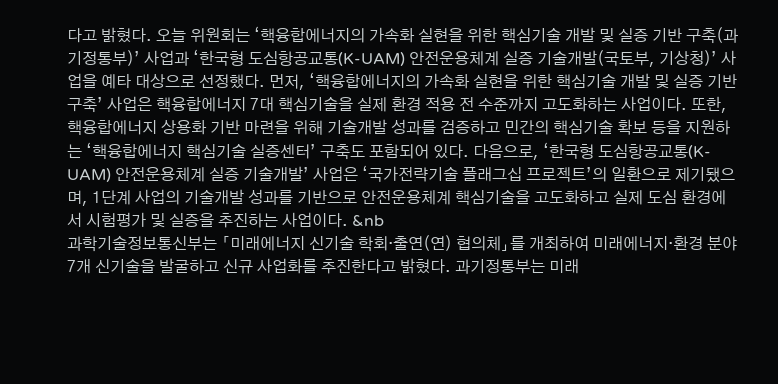다고 밝혔다. 오늘 위원회는 ‘핵융합에너지의 가속화 실현을 위한 핵심기술 개발 및 실증 기반 구축(과기정통부)’ 사업과 ‘한국형 도심항공교통(K-UAM) 안전운용체계 실증 기술개발(국토부, 기상청)’ 사업을 예타 대상으로 선정했다. 먼저, ‘핵융합에너지의 가속화 실현을 위한 핵심기술 개발 및 실증 기반 구축’ 사업은 핵융합에너지 7대 핵심기술을 실제 환경 적용 전 수준까지 고도화하는 사업이다. 또한, 핵융합에너지 상용화 기반 마련을 위해 기술개발 성과를 검증하고 민간의 핵심기술 확보 등을 지원하는 ‘핵융합에너지 핵심기술 실증센터’ 구축도 포함되어 있다. 다음으로, ‘한국형 도심항공교통(K-UAM) 안전운용체계 실증 기술개발’ 사업은 ‘국가전략기술 플래그십 프로젝트’의 일환으로 제기됐으며, 1단계 사업의 기술개발 성과를 기반으로 안전운용체계 핵심기술을 고도화하고 실제 도심 환경에서 시험평가 및 실증을 추진하는 사업이다. &nb
과학기술정보통신부는 「미래에너지 신기술 학회·출연(연) 협의체」를 개최하여 미래에너지·환경 분야 7개 신기술을 발굴하고 신규 사업화를 추진한다고 밝혔다. 과기정통부는 미래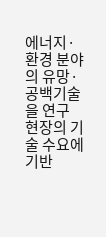에너지·환경 분야의 유망·공백기술을 연구 현장의 기술 수요에 기반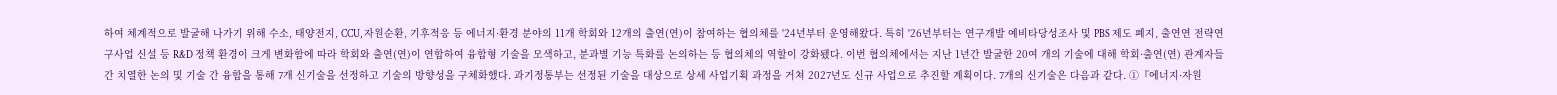하여 체계적으로 발굴해 나가기 위해 수소, 태양전지, CCU, 자원순환, 기후적응 등 에너지·환경 분야의 11개 학회와 12개의 출연(연)이 참여하는 협의체를 '24년부터 운영해왔다. 특히 '26년부터는 연구개발 예비타당성조사 및 PBS 제도 폐지, 출연연 전략연구사업 신설 등 R&D 정책 환경이 크게 변화함에 따라 학회와 출연(연)이 연합하여 융합형 기술을 모색하고, 분과별 기능 특화를 논의하는 등 협의체의 역할이 강화됐다. 이번 협의체에서는 지난 1년간 발굴한 20여 개의 기술에 대해 학회·출연(연) 관계자들 간 치열한 논의 및 기술 간 융합을 통해 7개 신기술을 선정하고 기술의 방향성을 구체화했다. 과기정통부는 선정된 기술을 대상으로 상세 사업기획 과정을 거쳐 2027년도 신규 사업으로 추진할 계획이다. 7개의 신기술은 다음과 같다. ①『에너지·자원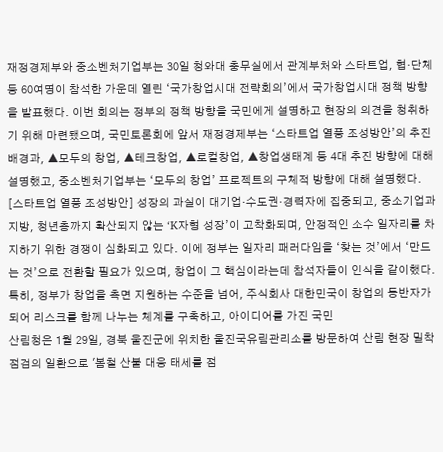재정경제부와 중소벤처기업부는 30일 청와대 충무실에서 관계부처와 스타트업, 협·단체 등 60여명이 참석한 가운데 열린 ‘국가창업시대 전략회의’에서 국가창업시대 정책 방향을 발표했다. 이번 회의는 정부의 정책 방향을 국민에게 설명하고 현장의 의견을 청취하기 위해 마련됐으며, 국민토론회에 앞서 재정경제부는 ‘스타트업 열풍 조성방안’의 추진배경과, ▲모두의 창업, ▲테크창업, ▲로컬창업, ▲창업생태계 등 4대 추진 방향에 대해 설명했고, 중소벤처기업부는 ‘모두의 창업’ 프로젝트의 구체적 방향에 대해 설명했다. [스타트업 열풍 조성방안] 성장의 과실이 대기업·수도권·경력자에 집중되고, 중소기업과 지방, 청년층까지 확산되지 않는 ‘K자형 성장’이 고착화되며, 안정적인 소수 일자리를 차지하기 위한 경쟁이 심화되고 있다. 이에 정부는 일자리 패러다임을 ‘찾는 것’에서 ‘만드는 것’으로 전환할 필요가 있으며, 창업이 그 핵심이라는데 참석자들이 인식을 같이했다. 특히, 정부가 창업을 측면 지원하는 수준을 넘어, 주식회사 대한민국이 창업의 동반자가 되어 리스크를 함께 나누는 체계를 구축하고, 아이디어를 가진 국민
산림청은 1월 29일, 경북 울진군에 위치한 울진국유림관리소를 방문하여 산림 현장 밀착 점검의 일환으로 '봄철 산불 대응 태세를 점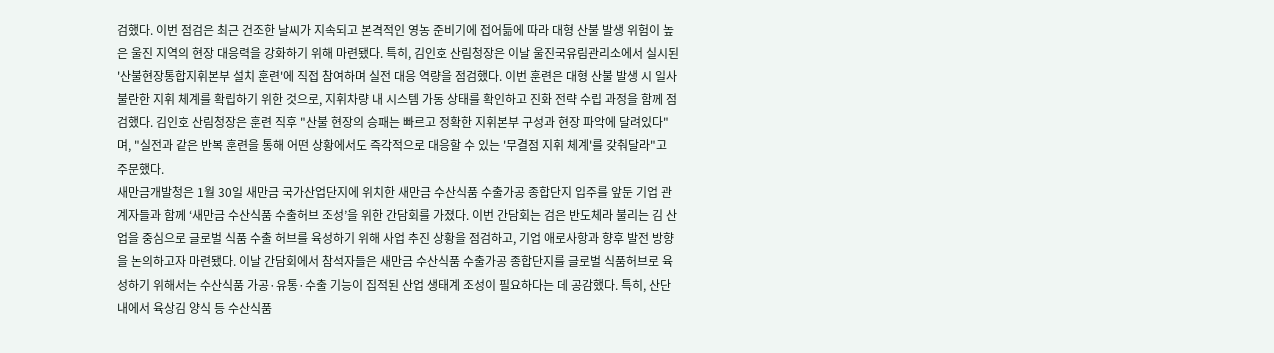검했다. 이번 점검은 최근 건조한 날씨가 지속되고 본격적인 영농 준비기에 접어듦에 따라 대형 산불 발생 위험이 높은 울진 지역의 현장 대응력을 강화하기 위해 마련됐다. 특히, 김인호 산림청장은 이날 울진국유림관리소에서 실시된 '산불현장통합지휘본부 설치 훈련'에 직접 참여하며 실전 대응 역량을 점검했다. 이번 훈련은 대형 산불 발생 시 일사불란한 지휘 체계를 확립하기 위한 것으로, 지휘차량 내 시스템 가동 상태를 확인하고 진화 전략 수립 과정을 함께 점검했다. 김인호 산림청장은 훈련 직후 "산불 현장의 승패는 빠르고 정확한 지휘본부 구성과 현장 파악에 달려있다"며, "실전과 같은 반복 훈련을 통해 어떤 상황에서도 즉각적으로 대응할 수 있는 '무결점 지휘 체계'를 갖춰달라"고 주문했다.
새만금개발청은 1월 30일 새만금 국가산업단지에 위치한 새만금 수산식품 수출가공 종합단지 입주를 앞둔 기업 관계자들과 함께 ‘새만금 수산식품 수출허브 조성’을 위한 간담회를 가졌다. 이번 간담회는 검은 반도체라 불리는 김 산업을 중심으로 글로벌 식품 수출 허브를 육성하기 위해 사업 추진 상황을 점검하고, 기업 애로사항과 향후 발전 방향을 논의하고자 마련됐다. 이날 간담회에서 참석자들은 새만금 수산식품 수출가공 종합단지를 글로벌 식품허브로 육성하기 위해서는 수산식품 가공·유통·수출 기능이 집적된 산업 생태계 조성이 필요하다는 데 공감했다. 특히, 산단 내에서 육상김 양식 등 수산식품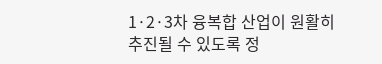1·2·3차 융복합 산업이 원활히 추진될 수 있도록 정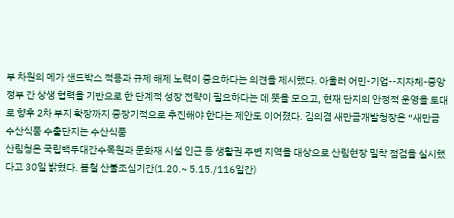부 차원의 메가 샌드박스 적용과 규제 해제 노력이 중요하다는 의견을 제시했다. 아울러 어민-기업--지자체-중앙정부 간 상생 협력을 기반으로 한 단계적 성장 전략이 필요하다는 데 뜻을 모으고, 현재 단지의 안정적 운영을 토대로 향후 2차 부지 확장까지 중장기적으로 추진해야 한다는 제안도 이어졌다. 김의겸 새만금개발청장은 “새만금 수산식품 수출단지는 수산식품
산림청은 국립백두대간수목원과 문화재 시설 인근 등 생활권 주변 지역을 대상으로 산림현장 밀착 점검을 실시했다고 30일 밝혔다. 봄철 산불조심기간(1.20.~ 5.15./116일간)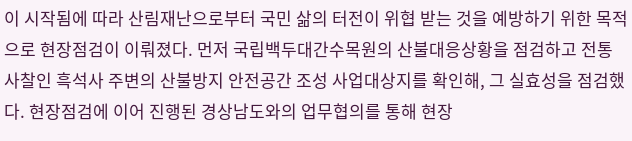이 시작됨에 따라 산림재난으로부터 국민 삶의 터전이 위협 받는 것을 예방하기 위한 목적으로 현장점검이 이뤄졌다. 먼저 국립백두대간수목원의 산불대응상황을 점검하고 전통사찰인 흑석사 주변의 산불방지 안전공간 조성 사업대상지를 확인해, 그 실효성을 점검했다. 현장점검에 이어 진행된 경상남도와의 업무협의를 통해 현장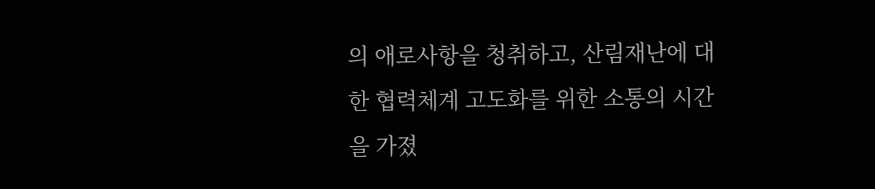의 애로사항을 청취하고, 산림재난에 대한 협력체계 고도화를 위한 소통의 시간을 가졌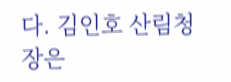다. 김인호 산림청장은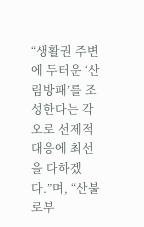“생활권 주변에 두터운 ‘산림방패’를 조성한다는 각오로 선제적 대응에 최선을 다하겠다.”며, “산불로부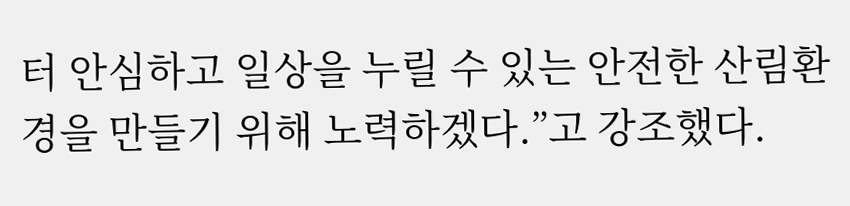터 안심하고 일상을 누릴 수 있는 안전한 산림환경을 만들기 위해 노력하겠다.”고 강조했다.